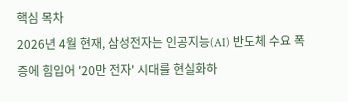핵심 목차
2026년 4월 현재, 삼성전자는 인공지능(AI) 반도체 수요 폭증에 힘입어 '20만 전자' 시대를 현실화하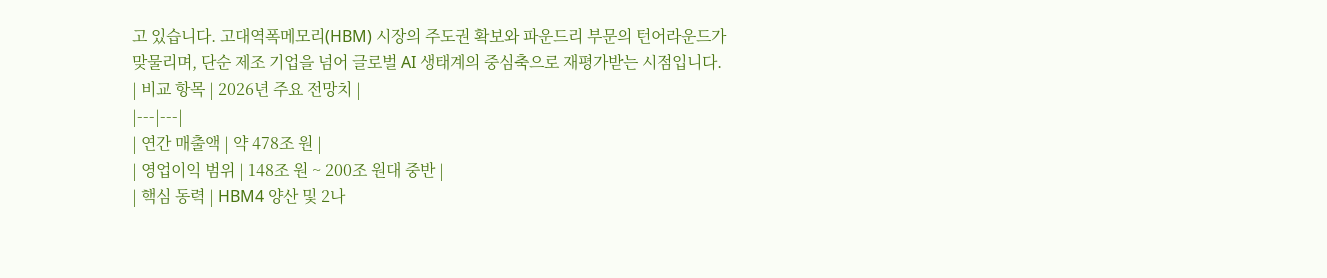고 있습니다. 고대역폭메모리(HBM) 시장의 주도권 확보와 파운드리 부문의 턴어라운드가 맞물리며, 단순 제조 기업을 넘어 글로벌 AI 생태계의 중심축으로 재평가받는 시점입니다.
| 비교 항목 | 2026년 주요 전망치 |
|---|---|
| 연간 매출액 | 약 478조 원 |
| 영업이익 범위 | 148조 원 ~ 200조 원대 중반 |
| 핵심 동력 | HBM4 양산 및 2나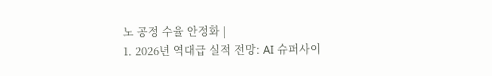노 공정 수율 안정화 |
1. 2026년 역대급 실적 전망: AI 슈퍼사이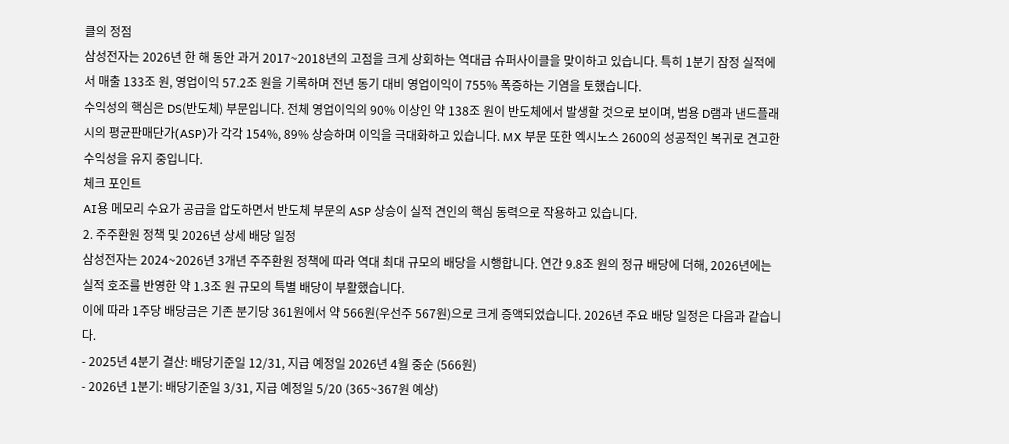클의 정점
삼성전자는 2026년 한 해 동안 과거 2017~2018년의 고점을 크게 상회하는 역대급 슈퍼사이클을 맞이하고 있습니다. 특히 1분기 잠정 실적에서 매출 133조 원, 영업이익 57.2조 원을 기록하며 전년 동기 대비 영업이익이 755% 폭증하는 기염을 토했습니다.
수익성의 핵심은 DS(반도체) 부문입니다. 전체 영업이익의 90% 이상인 약 138조 원이 반도체에서 발생할 것으로 보이며, 범용 D램과 낸드플래시의 평균판매단가(ASP)가 각각 154%, 89% 상승하며 이익을 극대화하고 있습니다. MX 부문 또한 엑시노스 2600의 성공적인 복귀로 견고한 수익성을 유지 중입니다.
체크 포인트
AI용 메모리 수요가 공급을 압도하면서 반도체 부문의 ASP 상승이 실적 견인의 핵심 동력으로 작용하고 있습니다.
2. 주주환원 정책 및 2026년 상세 배당 일정
삼성전자는 2024~2026년 3개년 주주환원 정책에 따라 역대 최대 규모의 배당을 시행합니다. 연간 9.8조 원의 정규 배당에 더해, 2026년에는 실적 호조를 반영한 약 1.3조 원 규모의 특별 배당이 부활했습니다.
이에 따라 1주당 배당금은 기존 분기당 361원에서 약 566원(우선주 567원)으로 크게 증액되었습니다. 2026년 주요 배당 일정은 다음과 같습니다.
- 2025년 4분기 결산: 배당기준일 12/31, 지급 예정일 2026년 4월 중순 (566원)
- 2026년 1분기: 배당기준일 3/31, 지급 예정일 5/20 (365~367원 예상)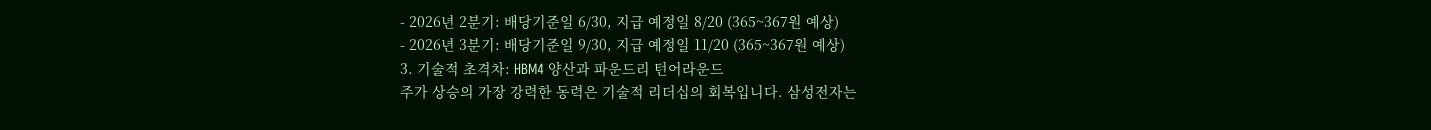- 2026년 2분기: 배당기준일 6/30, 지급 예정일 8/20 (365~367원 예상)
- 2026년 3분기: 배당기준일 9/30, 지급 예정일 11/20 (365~367원 예상)
3. 기술적 초격차: HBM4 양산과 파운드리 턴어라운드
주가 상승의 가장 강력한 동력은 기술적 리더십의 회복입니다. 삼성전자는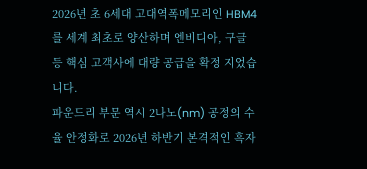2026년 초 6세대 고대역폭메모리인 HBM4를 세계 최초로 양산하며 엔비디아, 구글 등 핵심 고객사에 대량 공급을 확정 지었습니다.
파운드리 부문 역시 2나노(nm) 공정의 수율 안정화로 2026년 하반기 본격적인 흑자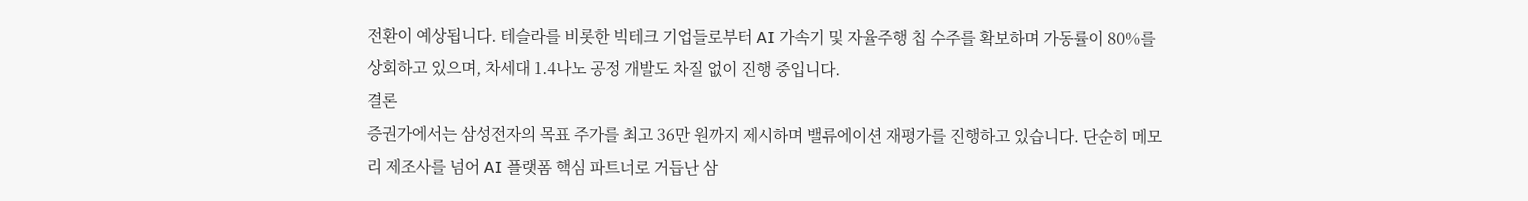전환이 예상됩니다. 테슬라를 비롯한 빅테크 기업들로부터 AI 가속기 및 자율주행 칩 수주를 확보하며 가동률이 80%를 상회하고 있으며, 차세대 1.4나노 공정 개발도 차질 없이 진행 중입니다.
결론
증권가에서는 삼성전자의 목표 주가를 최고 36만 원까지 제시하며 밸류에이션 재평가를 진행하고 있습니다. 단순히 메모리 제조사를 넘어 AI 플랫폼 핵심 파트너로 거듭난 삼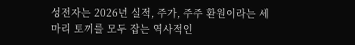성전자는 2026년 실적, 주가, 주주 환원이라는 세 마리 토끼를 모두 잡는 역사적인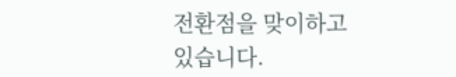전환점을 맞이하고 있습니다.